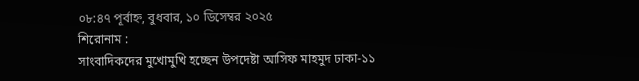০৮:৪৭ পূর্বাহ্ন, বুধবার, ১০ ডিসেম্বর ২০২৫
শিরোনাম :
সাংবাদিকদের মুখোমুখি হচ্ছেন উপদেষ্টা আসিফ মাহমুদ ঢাকা-১১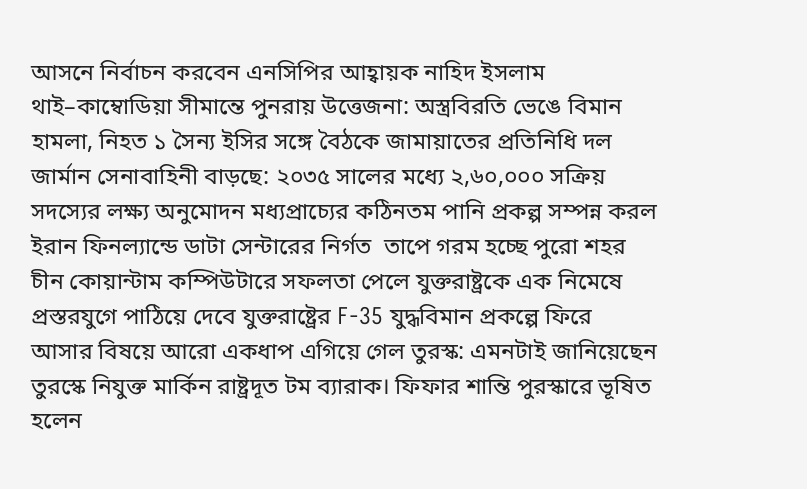আসনে নির্বাচন করবেন এনসিপির আহ্বায়ক নাহিদ ইসলাম থাই–কাম্বোডিয়া সীমান্তে পুনরায় উত্তেজনা: অস্ত্রবিরতি ভেঙে বিমান হামলা, নিহত ১ সৈন্য ইসির সঙ্গে বৈঠকে জামায়াতের প্রতিনিধি দল জার্মান সেনাবাহিনী বাড়ছে: ২০৩৫ সালের মধ্যে ২,৬০,০০০ সক্রিয় সদস্যের লক্ষ্য অনুমোদন মধ্যপ্রাচ্যের কঠিনতম পানি প্রকল্প সম্পন্ন করল ইরান ফিনল্যান্ডে ডাটা সেন্টারের নির্গত  তাপে গরম হচ্ছে পুরো শহর চীন কোয়ান্টাম কম্পিউটারে সফলতা পেলে যুক্তরাষ্ট্রকে এক নিমেষে প্রস্তরযুগে পাঠিয়ে দেবে যুক্তরাষ্ট্রের F-35 যুদ্ধবিমান প্রকল্পে ফিরে আসার বিষয়ে আরো একধাপ এগিয়ে গেল তুরস্ক: এমনটাই জানিয়েছেন তুরস্কে নিযুক্ত মার্কিন রাষ্ট্রদূত টম ব্যারাক। ফিফার শান্তি পুরস্কারে ভূষিত হলেন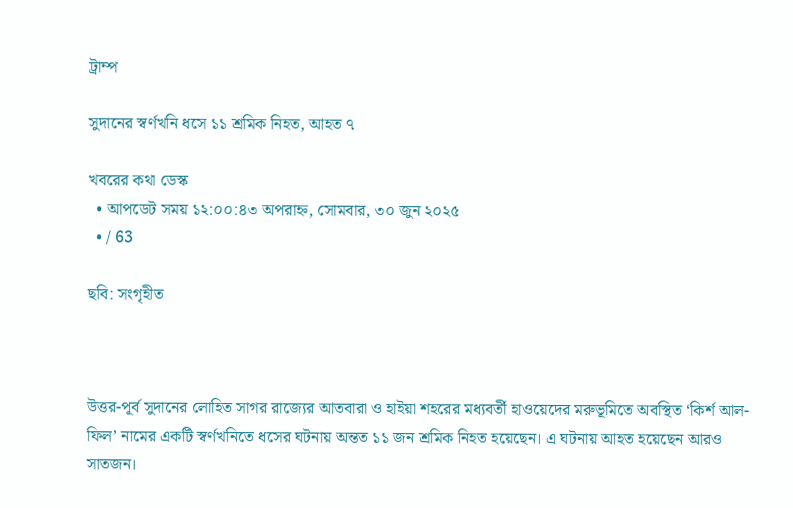ট্রাম্প

সুদানের স্বর্ণখনি ধসে ১১ শ্রমিক নিহত, আহত ৭

খবরের কথা ডেস্ক
  • আপডেট সময় ১২:০০:৪৩ অপরাহ্ন, সোমবার, ৩০ জুন ২০২৫
  • / 63

ছবি: সংগৃহীত



উত্তর-পূর্ব সুদানের লোহিত সাগর রাজ্যের আতবারা ও হাইয়া শহরের মধ্যবর্তী হাওয়েদের মরুভূমিতে অবস্থিত ‘কির্শ আল-ফিল’ নামের একটি স্বর্ণখনিতে ধসের ঘটনায় অন্তত ১১ জন শ্রমিক নিহত হয়েছেন। এ ঘটনায় আহত হয়েছেন আরও সাতজন।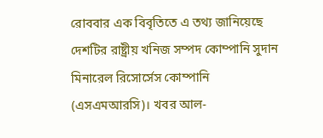রোববার এক বিবৃতিতে এ তথ্য জানিয়েছে দেশটির রাষ্ট্রীয় খনিজ সম্পদ কোম্পানি সুদান মিনারেল রিসোর্সেস কোম্পানি (এসএমআরসি)। খবর আল-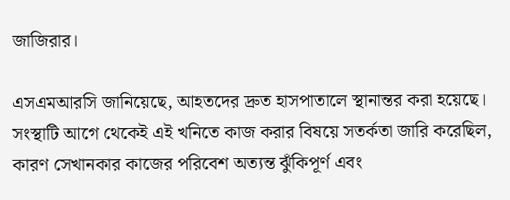জাজিরার।

এসএমআরসি জানিয়েছে, আহতদের দ্রুত হাসপাতালে স্থানান্তর করা হয়েছে। সংস্থাটি আগে থেকেই এই খনিতে কাজ করার বিষয়ে সতর্কতা জারি করেছিল, কারণ সেখানকার কাজের পরিবেশ অত্যন্ত ঝুঁকিপূর্ণ এবং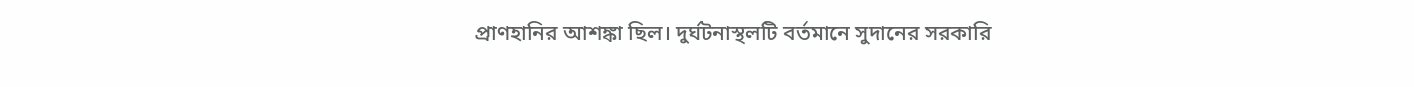প্রাণহানির আশঙ্কা ছিল। দুর্ঘটনাস্থলটি বর্তমানে সুদানের সরকারি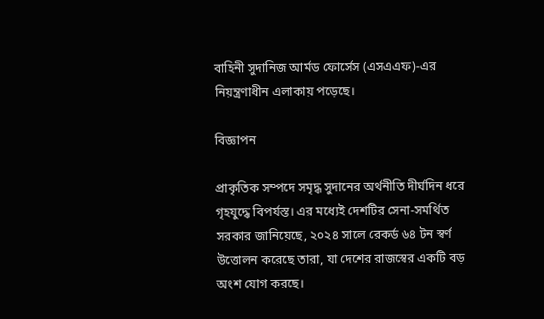বাহিনী সুদানিজ আর্মড ফোর্সেস (এসএএফ)-এর নিয়ন্ত্রণাধীন এলাকায় পড়েছে।

বিজ্ঞাপন

প্রাকৃতিক সম্পদে সমৃদ্ধ সুদানের অর্থনীতি দীর্ঘদিন ধরে গৃহযুদ্ধে বিপর্যস্ত। এর মধ্যেই দেশটির সেনা-সমর্থিত সরকার জানিয়েছে, ২০২৪ সালে রেকর্ড ৬৪ টন স্বর্ণ উত্তোলন করেছে তারা, যা দেশের রাজস্বের একটি বড় অংশ যোগ করছে।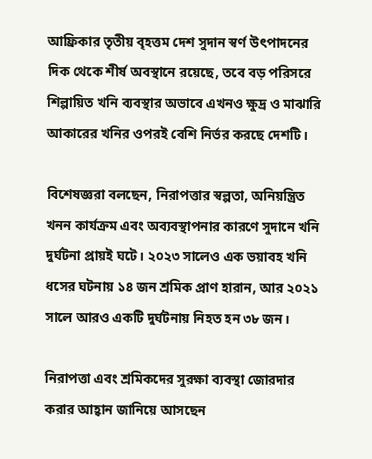আফ্রিকার তৃতীয় বৃহত্তম দেশ সুদান স্বর্ণ উৎপাদনের দিক থেকে শীর্ষ অবস্থানে রয়েছে, তবে বড় পরিসরে শিল্পায়িত খনি ব্যবস্থার অভাবে এখনও ক্ষুদ্র ও মাঝারি আকারের খনির ওপরই বেশি নির্ভর করছে দেশটি।

বিশেষজ্ঞরা বলছেন, নিরাপত্তার স্বল্পতা, অনিয়ন্ত্রিত খনন কার্যক্রম এবং অব্যবস্থাপনার কারণে সুদানে খনি দুর্ঘটনা প্রায়ই ঘটে। ২০২৩ সালেও এক ভয়াবহ খনি ধসের ঘটনায় ১৪ জন শ্রমিক প্রাণ হারান, আর ২০২১ সালে আরও একটি দুর্ঘটনায় নিহত হন ৩৮ জন।

নিরাপত্তা এবং শ্রমিকদের সুরক্ষা ব্যবস্থা জোরদার করার আহ্বান জানিয়ে আসছেন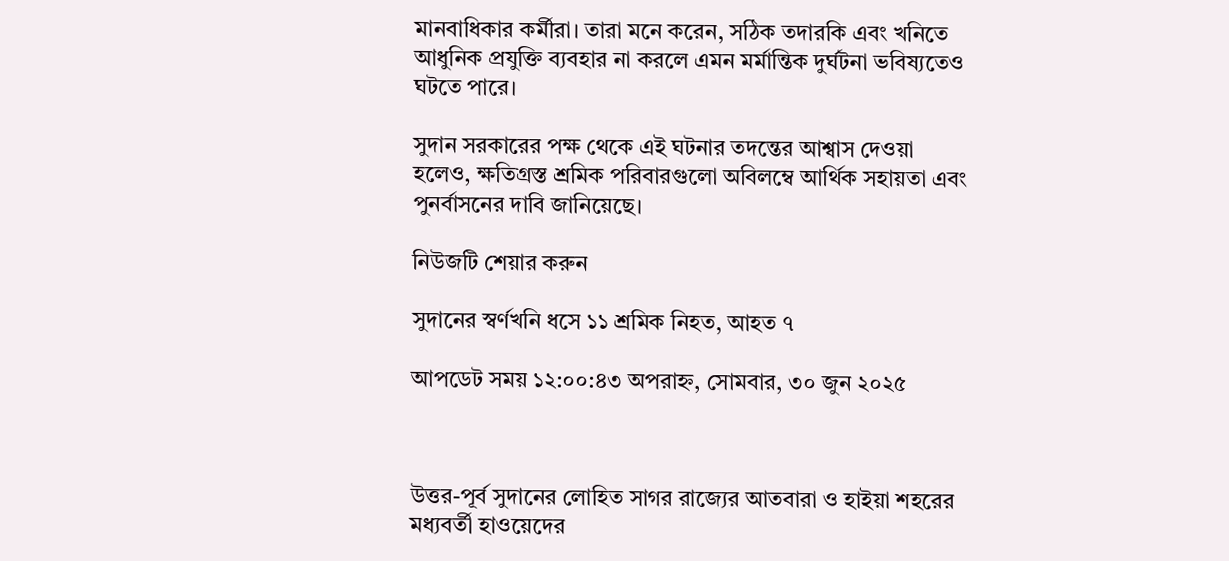মানবাধিকার কর্মীরা। তারা মনে করেন, সঠিক তদারকি এবং খনিতে আধুনিক প্রযুক্তি ব্যবহার না করলে এমন মর্মান্তিক দুর্ঘটনা ভবিষ্যতেও ঘটতে পারে।

সুদান সরকারের পক্ষ থেকে এই ঘটনার তদন্তের আশ্বাস দেওয়া হলেও, ক্ষতিগ্রস্ত শ্রমিক পরিবারগুলো অবিলম্বে আর্থিক সহায়তা এবং পুনর্বাসনের দাবি জানিয়েছে।

নিউজটি শেয়ার করুন

সুদানের স্বর্ণখনি ধসে ১১ শ্রমিক নিহত, আহত ৭

আপডেট সময় ১২:০০:৪৩ অপরাহ্ন, সোমবার, ৩০ জুন ২০২৫



উত্তর-পূর্ব সুদানের লোহিত সাগর রাজ্যের আতবারা ও হাইয়া শহরের মধ্যবর্তী হাওয়েদের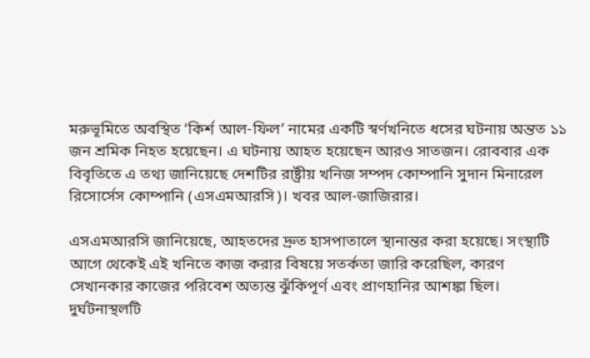মরুভূমিতে অবস্থিত ‘কির্শ আল-ফিল’ নামের একটি স্বর্ণখনিতে ধসের ঘটনায় অন্তত ১১ জন শ্রমিক নিহত হয়েছেন। এ ঘটনায় আহত হয়েছেন আরও সাতজন। রোববার এক বিবৃতিতে এ তথ্য জানিয়েছে দেশটির রাষ্ট্রীয় খনিজ সম্পদ কোম্পানি সুদান মিনারেল রিসোর্সেস কোম্পানি (এসএমআরসি)। খবর আল-জাজিরার।

এসএমআরসি জানিয়েছে, আহতদের দ্রুত হাসপাতালে স্থানান্তর করা হয়েছে। সংস্থাটি আগে থেকেই এই খনিতে কাজ করার বিষয়ে সতর্কতা জারি করেছিল, কারণ সেখানকার কাজের পরিবেশ অত্যন্ত ঝুঁকিপূর্ণ এবং প্রাণহানির আশঙ্কা ছিল। দুর্ঘটনাস্থলটি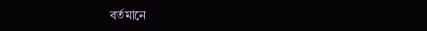বর্তমানে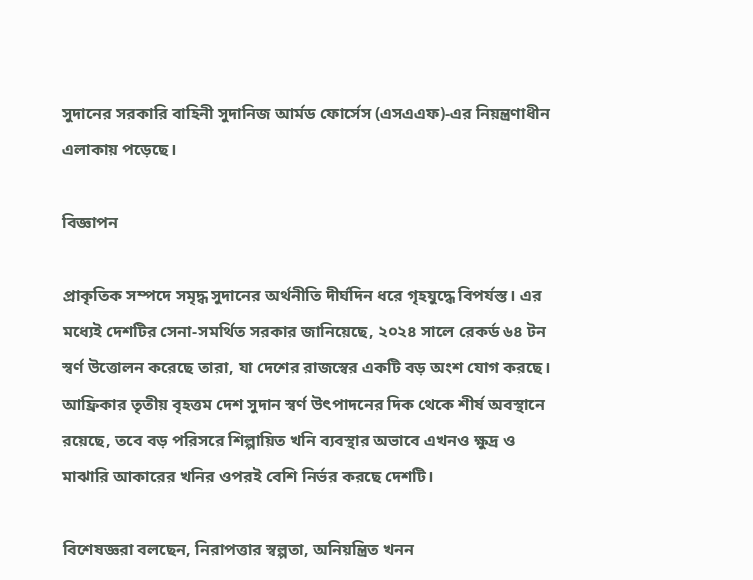সুদানের সরকারি বাহিনী সুদানিজ আর্মড ফোর্সেস (এসএএফ)-এর নিয়ন্ত্রণাধীন এলাকায় পড়েছে।

বিজ্ঞাপন

প্রাকৃতিক সম্পদে সমৃদ্ধ সুদানের অর্থনীতি দীর্ঘদিন ধরে গৃহযুদ্ধে বিপর্যস্ত। এর মধ্যেই দেশটির সেনা-সমর্থিত সরকার জানিয়েছে, ২০২৪ সালে রেকর্ড ৬৪ টন স্বর্ণ উত্তোলন করেছে তারা, যা দেশের রাজস্বের একটি বড় অংশ যোগ করছে। আফ্রিকার তৃতীয় বৃহত্তম দেশ সুদান স্বর্ণ উৎপাদনের দিক থেকে শীর্ষ অবস্থানে রয়েছে, তবে বড় পরিসরে শিল্পায়িত খনি ব্যবস্থার অভাবে এখনও ক্ষুদ্র ও মাঝারি আকারের খনির ওপরই বেশি নির্ভর করছে দেশটি।

বিশেষজ্ঞরা বলছেন, নিরাপত্তার স্বল্পতা, অনিয়ন্ত্রিত খনন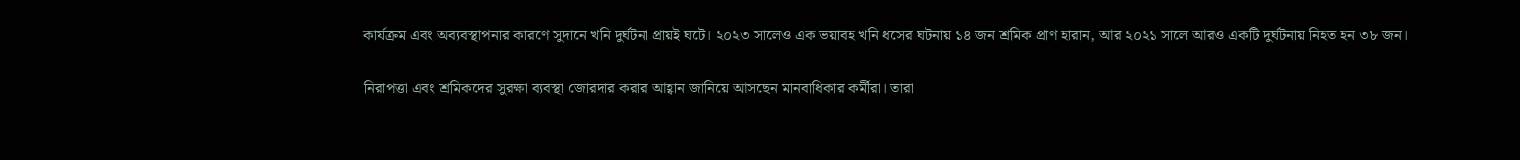কার্যক্রম এবং অব্যবস্থাপনার কারণে সুদানে খনি দুর্ঘটনা প্রায়ই ঘটে। ২০২৩ সালেও এক ভয়াবহ খনি ধসের ঘটনায় ১৪ জন শ্রমিক প্রাণ হারান, আর ২০২১ সালে আরও একটি দুর্ঘটনায় নিহত হন ৩৮ জন।

নিরাপত্তা এবং শ্রমিকদের সুরক্ষা ব্যবস্থা জোরদার করার আহ্বান জানিয়ে আসছেন মানবাধিকার কর্মীরা। তারা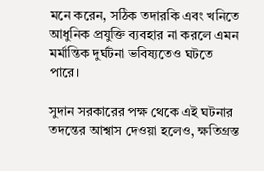মনে করেন, সঠিক তদারকি এবং খনিতে আধুনিক প্রযুক্তি ব্যবহার না করলে এমন মর্মান্তিক দুর্ঘটনা ভবিষ্যতেও ঘটতে পারে।

সুদান সরকারের পক্ষ থেকে এই ঘটনার তদন্তের আশ্বাস দেওয়া হলেও, ক্ষতিগ্রস্ত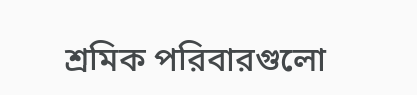শ্রমিক পরিবারগুলো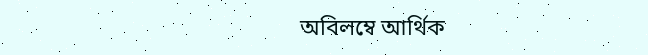অবিলম্বে আর্থিক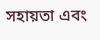সহায়তা এবং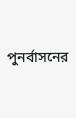পুনর্বাসনের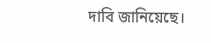দাবি জানিয়েছে।